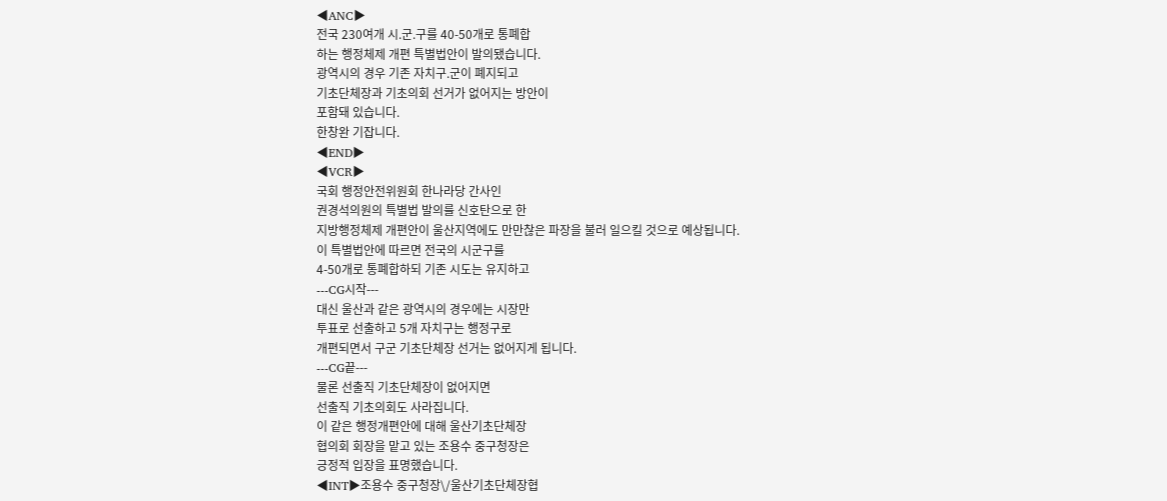◀ANC▶
전국 230여개 시.군.구를 40-50개로 통폐합
하는 행정체제 개편 특별법안이 발의됐습니다.
광역시의 경우 기존 자치구.군이 폐지되고
기초단체장과 기초의회 선거가 없어지는 방안이
포함돼 있습니다.
한창완 기잡니다.
◀END▶
◀VCR▶
국회 행정안전위원회 한나라당 간사인
권경석의원의 특별법 발의를 신호탄으로 한
지방행정체제 개편안이 울산지역에도 만만찮은 파장을 불러 일으킬 것으로 예상됩니다.
이 특별법안에 따르면 전국의 시군구를
4-50개로 통폐합하되 기존 시도는 유지하고
---CG시작---
대신 울산과 같은 광역시의 경우에는 시장만
투표로 선출하고 5개 자치구는 행정구로
개편되면서 구군 기초단체장 선거는 없어지게 됩니다.
---CG끝---
물론 선출직 기초단체장이 없어지면
선출직 기초의회도 사라집니다.
이 같은 행정개편안에 대해 울산기초단체장
협의회 회장을 맡고 있는 조용수 중구청장은
긍정적 입장을 표명했습니다.
◀INT▶조용수 중구청장\/울산기초단체장협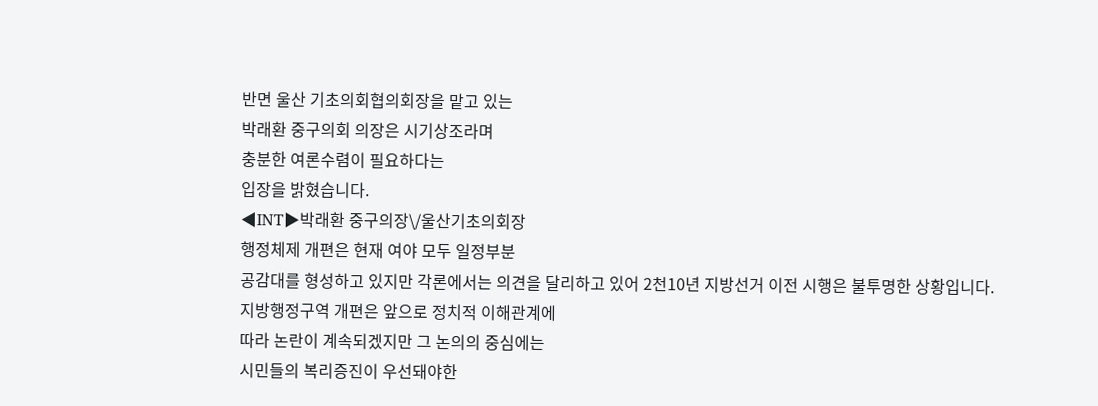반면 울산 기초의회협의회장을 맡고 있는
박래환 중구의회 의장은 시기상조라며
충분한 여론수렴이 필요하다는
입장을 밝혔습니다.
◀INT▶박래환 중구의장\/울산기초의회장
행정체제 개편은 현재 여야 모두 일정부분
공감대를 형성하고 있지만 각론에서는 의견을 달리하고 있어 2천10년 지방선거 이전 시행은 불투명한 상황입니다.
지방행정구역 개편은 앞으로 정치적 이해관계에
따라 논란이 계속되겠지만 그 논의의 중심에는
시민들의 복리증진이 우선돼야한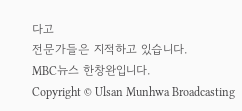다고
전문가들은 지적하고 있습니다.
MBC뉴스 한창완입니다.
Copyright © Ulsan Munhwa Broadcasting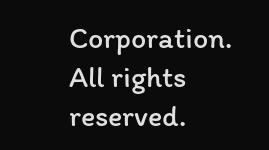Corporation. All rights reserved.